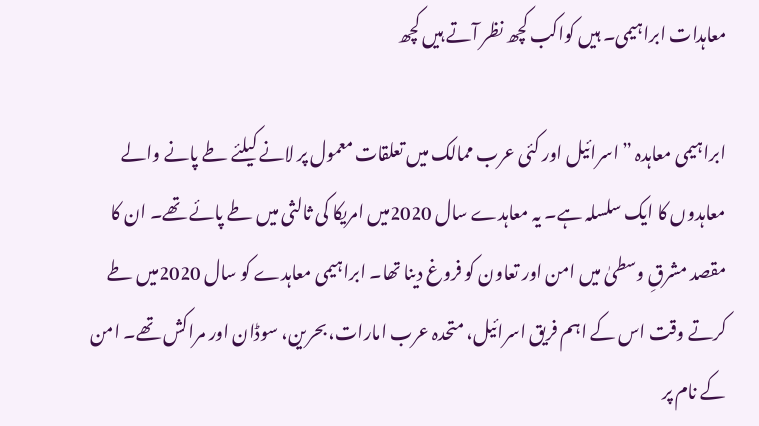معاہدات ابراہیمی۔ ہیں کواکب کچھ نظر آتے ہیں کچھ

ابراہیمی معاہدہ ”اسرائیل اور کئی عرب ممالک میں تعلقات معمول پر لانے کیلئے طے پانے والے معاہدوں کا ایک سلسلہ ہے۔ یہ معاہدے سال 2020میں امریکا کی ثالثی میں طے پائے تھے۔ ان کا مقصد مشرقِ وسطیٰ میں امن اور تعاون کو فروغ دینا تھا۔ ابراہیمی معاہدے کو سال 2020میں طے کرتے وقت اس کے اہم فریق اسرائیل، متحدہ عرب امارات، بحرین، سوڈان اور مراکش تھے۔ امن کے نام پر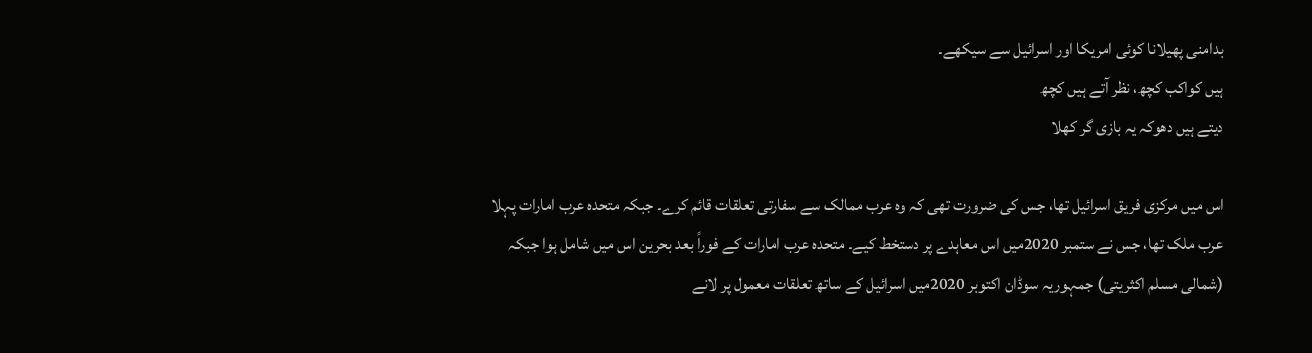بدامنی پھیلانا کوئی امریکا اور اسرائیل سے سیکھے۔
ہیں کواکب کچھ، نظر آتے ہیں کچھ
دیتے ہیں دھوکہ یہ بازی گر کھلا

اس میں مرکزی فریق اسرائیل تھا، جس کی ضرورت تھی کہ وہ عرب ممالک سے سفارتی تعلقات قائم کرے۔ جبکہ متحدہ عرب امارات پہلا عرب ملک تھا، جس نے ستمبر 2020میں اس معاہدے پر دستخط کیے۔ متحدہ عرب امارات کے فوراً بعد بحرین اس میں شامل ہوا جبکہ (شمالی مسلم اکثریتی) جمہوریہ سوڈان اکتوبر 2020میں اسرائیل کے ساتھ تعلقات معمول پر لانے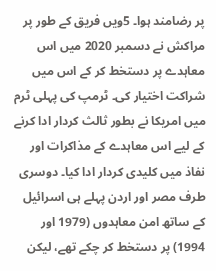پر رضامند ہوا۔ 5ویں فریق کے طور پر مراکش نے دسمبر 2020 میں اس معاہدے پر دستخط کر کے اس میں شراکت اختیار کی۔ ٹرمپ کی پہلی ٹرم میں امریکا نے بطور ثالث کردار ادا کرنے کے لیے اس معاہدے کے مذاکرات اور نفاذ میں کلیدی کردار ادا کیا۔ دوسری طرف مصر اور اردن پہلے ہی اسرائیل کے ساتھ امن معاہدوں (1979 اور 1994) پر دستخط کر چکے تھے، لیکن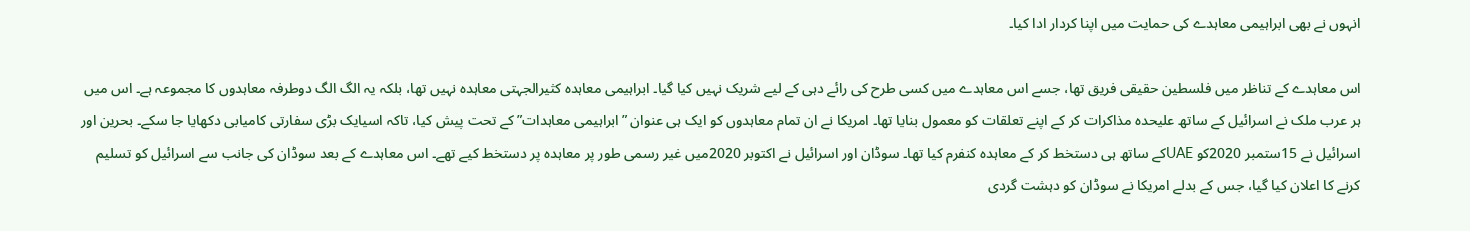انہوں نے بھی ابراہیمی معاہدے کی حمایت میں اپنا کردار ادا کیا۔

اس معاہدے کے تناظر میں فلسطین حقیقی فریق تھا، جسے اس معاہدے میں کسی طرح کی رائے دہی کے لیے شریک نہیں کیا گیا۔ ابراہیمی معاہدہ کثیرالجہتی معاہدہ نہیں تھا، بلکہ یہ الگ الگ دوطرفہ معاہدوں کا مجموعہ ہے۔ اس میں ہر عرب ملک نے اسرائیل کے ساتھ علیحدہ مذاکرات کر کے اپنے تعلقات کو معمول بنایا تھا۔ امریکا نے ان تمام معاہدوں کو ایک ہی عنوان ”ابراہیمی معاہدات” کے تحت پیش کیا، تاکہ اسیایک بڑی سفارتی کامیابی دکھایا جا سکے۔ بحرین اور اسرائیل نے 15ستمبر 2020کو UAEکے ساتھ ہی دستخط کر کے معاہدہ کنفرم کیا تھا۔ سوڈان اور اسرائیل نے اکتوبر 2020میں غیر رسمی طور پر معاہدہ پر دستخط کیے تھے۔ اس معاہدے کے بعد سوڈان کی جانب سے اسرائیل کو تسلیم کرنے کا اعلان کیا گیا، جس کے بدلے امریکا نے سوڈان کو دہشت گردی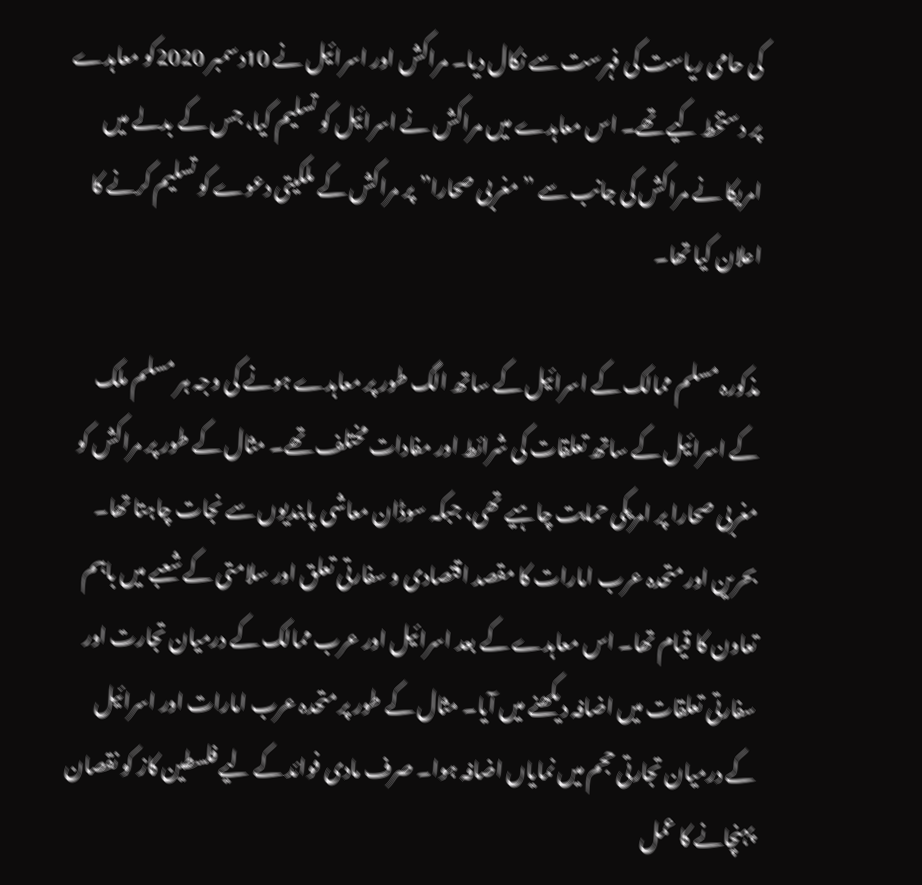کی حامی ریاست کی فہرست سے نکال دیا۔ مراکش اور اسرائیل نے 10دسمبر 2020کو معاہدے پر دستخط کیے تھے۔ اس معاہدے میں مراکش نے اسرائیل کو تسلیم کیا، جس کے بدلے میں امریکا نے مراکش کی جانب سے ”مغربی صحارا” پر مراکش کے ملکیتی دعوے کو تسلیم کرنے کا اعلان کیا تھا۔

مذکورہ مسلم ممالک کے اسرائیل کے ساتھ الگ طور پر معاہدے ہونے کی وجہ ہر مسلم ملک کے اسرائیل کے ساتھ تعلقات کی شرائط اور مفادات مختلف تھے۔ مثال کے طور پر مراکش کو مغربی صحارا پر امریکی حمایت چاہیے تھی، جبکہ سوڈان معاشی پابندیوں سے نجات چاہتا تھا۔ بحرین اور متحدہ عرب امارات کا مقصد اقتصادی و سفارتی تعلق اور سلامتی کے شعبے میں باہم تعاون کا قیام تھا۔ اس معاہدے کے بعد اسرائیل اور عرب ممالک کے درمیان تجارت اور سفارتی تعلقات میں اضافہ دیکھنے میں آیا۔ مثال کے طور پر متحدہ عرب امارات اور اسرائیل کے درمیان تجارتی حجم میں نمایاں اضافہ ہوا۔ صرف مادی فوائد کے لیے فلسطین کاز کو نقصان پہنچانے کا عمل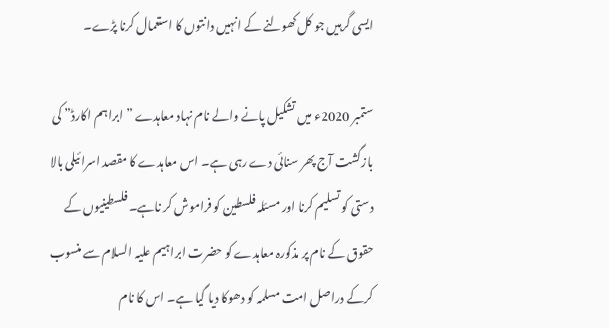ایسی گرہیں جو کل کھولنے کے انہیں دانتوں کا استعمال کرنا پڑے۔

ستمبر 2020ء میں تشکیل پانے والے نام نہاد معاہدے ”ابراہم اکارڈ” کی بازگشت آج پھر سنائی دے رہی ہے۔ اس معاہدے کا مقصد اسرائیلی بالا دستی کو تسلیم کرنا اور مسئلہ فلسطین کو فراموش کر ناہے۔ فلسطینیوں کے حقوق کے نام پر مذکورہ معاہدے کو حضرت ابراہیم علیہ السلام سے منسوب کرکے دراصل امت مسلمہ کو دھوکا دیا گیا ہے۔ اس کا نام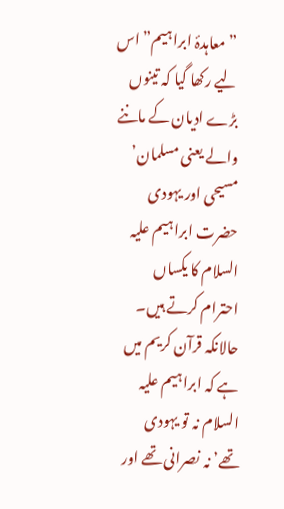”معاہدۂ ابراہیم” اس لیے رکھا گیا کہ تینوں بڑے ادیان کے ماننے والے یعنی مسلمان’ مسیحی اور یہودی حضرت ابراہیم علیہ السلام کا یکساں احترام کرتے ہیں۔ حالانکہ قرآن کریم میں ہے کہ ابراہیم علیہ السلام نہ تو یہودی تھے’ نہ نصرانی تھے اور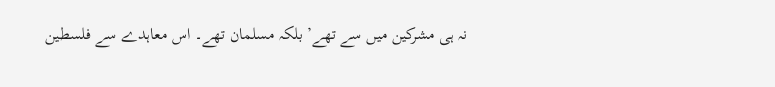نہ ہی مشرکین میں سے تھے’ بلکہ مسلمان تھے۔ اس معاہدے سے فلسطین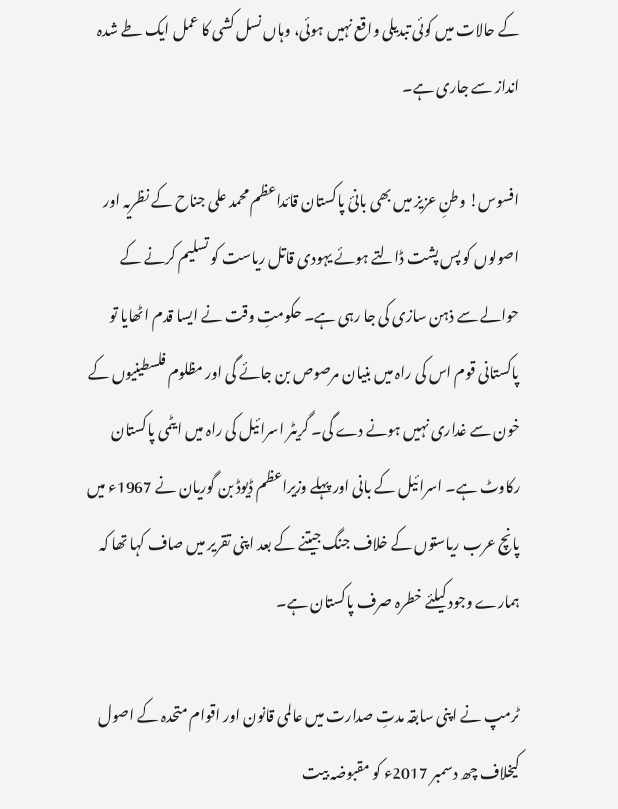کے حالات میں کوئی تبدیلی واقع نہیں ہوئی، وہاں نسل کشی کا عمل ایک طے شدہ انداز سے جاری ہے۔

افسوس! وطنِ عزیز میں بھی بانیٔ پاکستان قائداعظم محمد علی جناح کے نظریہ اور اصولوں کو پس پشت ڈالتے ہوئے یہودی قاتل ریاست کو تسلیم کرنے کے حوالے سے ذہن سازی کی جا رہی ہے۔ حکومتِ وقت نے ایسا قدم اٹھایا تو پاکستانی قوم اس کی راہ میں بنیان مرصوص بن جائے گی اور مظلوم فلسطینیوں کے خون سے غداری نہیں ہونے دے گی۔ گریٹر اسرائیل کی راہ میں ایٹمی پاکستان رکاوٹ ہے۔ اسرائیل کے بانی اور پہلے وزیراعظم ڈیوڈ بن گوریان نے 1967ء میں پانچ عرب ریاستوں کے خلاف جنگ جیتنے کے بعد اپنی تقریر میں صاف کہا تھا کہ ہمارے وجود کیلئے خطرہ صرف پاکستان ہے۔

ٹرمپ نے اپنی سابقہ مدتِ صدارت میں عالمی قانون اور اقوام متحدہ کے اصول کیخلاف چھ دسمبر 2017ء کو مقبوضہ بیت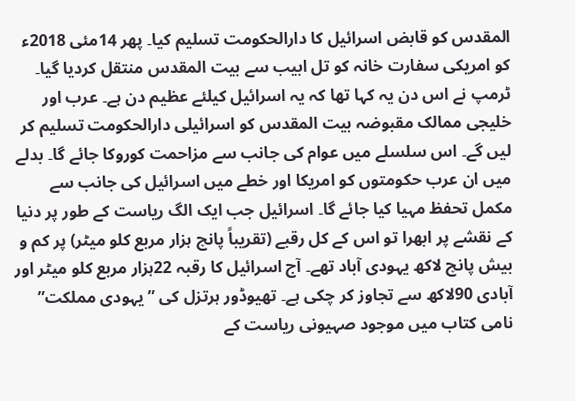المقدس کو قابض اسرائیل کا دارالحکومت تسلیم کیا۔ پھر 14مئی 2018ء کو امریکی سفارت خانہ کو تل ابیب سے بیت المقدس منتقل کردیا گیا۔ ٹرمپ نے اس دن یہ کہا تھا کہ یہ اسرائیل کیلئے عظیم دن ہے۔ عرب اور خلیجی ممالک مقبوضہ بیت المقدس کو اسرائیلی دارالحکومت تسلیم کر لیں گے۔ اس سلسلے میں عوام کی جانب سے مزاحمت کوروکا جائے گا۔ بدلے میں ان عرب حکومتوں کو امریکا اور خطے میں اسرائیل کی جانب سے مکمل تحفظ مہیا کیا جائے گا۔ اسرائیل جب ایک الگ ریاست کے طور پر دنیا کے نقشے پر ابھرا تو اس کے کل رقبے (تقریباً پانچ ہزار مربع کلو میٹر) پر کم و بیش پانچ لاکھ یہودی آباد تھے۔ آج اسرائیل کا رقبہ 22ہزار مربع کلو میٹر اور آبادی 90لاکھ سے تجاوز کر چکی ہے۔ تھیوڈور ہرتزل کی ”یہودی مملکت” نامی کتاب میں موجود صہیونی ریاست کے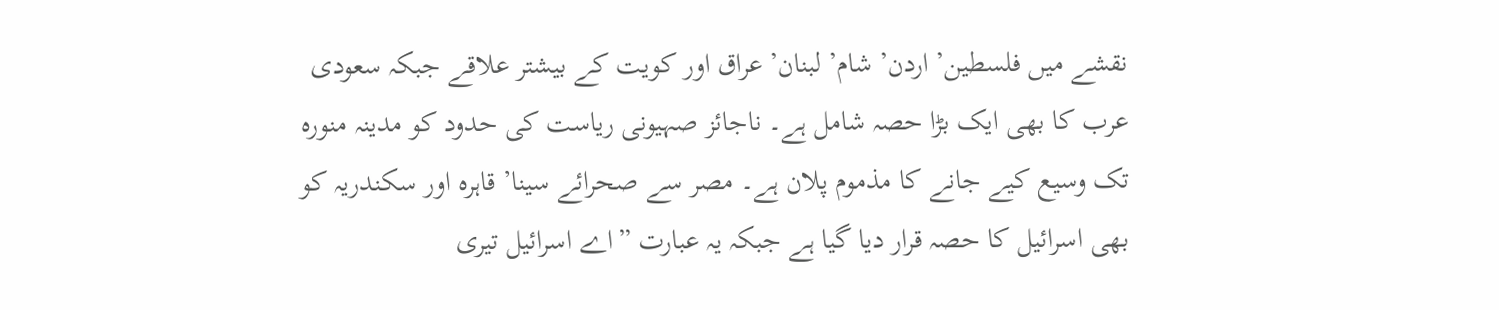نقشے میں فلسطین’ اردن’ شام’ لبنان’ عراق اور کویت کے بیشتر علاقے جبکہ سعودی عرب کا بھی ایک بڑا حصہ شامل ہے۔ ناجائز صہیونی ریاست کی حدود کو مدینہ منورہ تک وسیع کیے جانے کا مذموم پلان ہے۔ مصر سے صحرائے سینا’ قاہرہ اور سکندریہ کو بھی اسرائیل کا حصہ قرار دیا گیا ہے جبکہ یہ عبارت ”اے اسرائیل تیری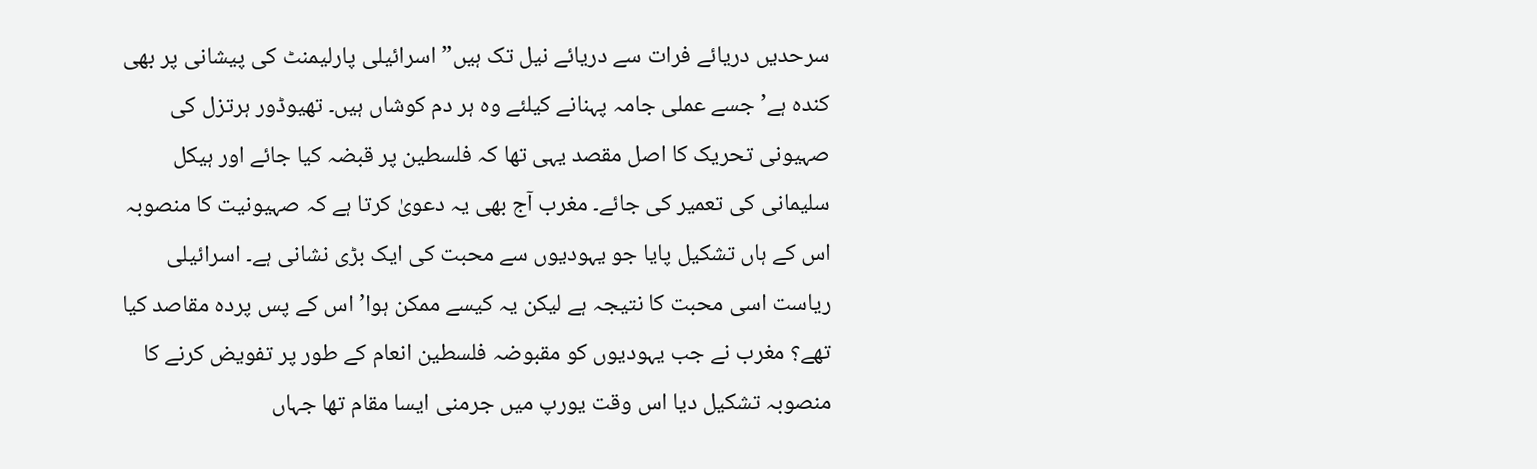سرحدیں دریائے فرات سے دریائے نیل تک ہیں” اسرائیلی پارلیمنٹ کی پیشانی پر بھی کندہ ہے’ جسے عملی جامہ پہنانے کیلئے وہ ہر دم کوشاں ہیں۔ تھیوڈور ہرتزل کی صہیونی تحریک کا اصل مقصد یہی تھا کہ فلسطین پر قبضہ کیا جائے اور ہیکل سلیمانی کی تعمیر کی جائے۔ مغرب آج بھی یہ دعویٰ کرتا ہے کہ صہیونیت کا منصوبہ اس کے ہاں تشکیل پایا جو یہودیوں سے محبت کی ایک بڑی نشانی ہے۔ اسرائیلی ریاست اسی محبت کا نتیجہ ہے لیکن یہ کیسے ممکن ہوا’ اس کے پس پردہ مقاصد کیا تھے؟ مغرب نے جب یہودیوں کو مقبوضہ فلسطین انعام کے طور پر تفویض کرنے کا منصوبہ تشکیل دیا اس وقت یورپ میں جرمنی ایسا مقام تھا جہاں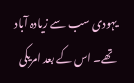یہودی سب سے زیادہ آباد تھے۔ اس کے بعد امریکی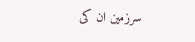سرزمین ان کی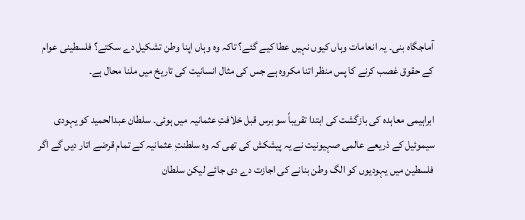آماجگاہ بنی۔ یہ انعامات وہاں کیوں نہیں عطا کیے گئے؟ تاکہ وہ وہاں اپنا وطن تشکیل دے سکتے؟ فلسطینی عوام کے حقوق غصب کرنے کا پس منظر اتنا مکروہ ہے جس کی مثال انسانیت کی تاریخ میں ملنا محال ہے۔

ابراہیمی معاہدہ کی بازگشت کی ابتدا تقریباً سو برس قبل خلافتِ عثمانیہ میں ہوئی۔ سلطان عبدالحمید کو یہودی سیموئیل کے ذریعے عالمی صہیونیت نے یہ پیشکش کی تھی کہ وہ سلطنتِ عثمانیہ کے تمام قرضے اتار دیں گے اگر فلسطین میں یہودیوں کو الگ وطن بنانے کی اجازت دے دی جائے لیکن سلطان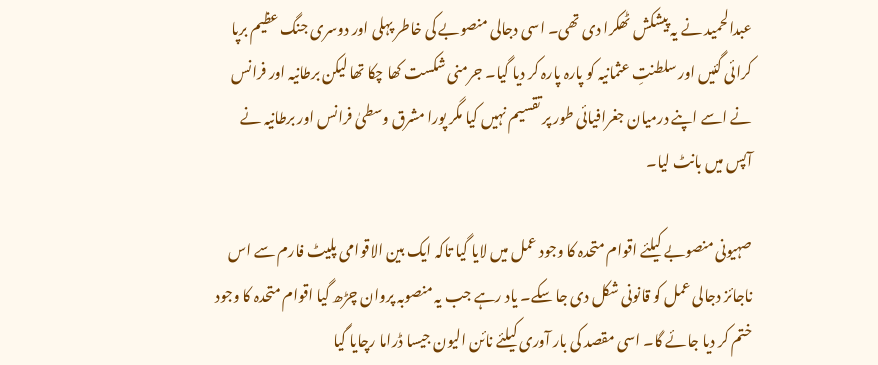عبدالحمید نے یہ پیشکش ٹھکرا دی تھی۔ اسی دجالی منصوبے کی خاطر پہلی اور دوسری جنگ عظیم برپا کرائی گئیں اور سلطنتِ عثمانیہ کو پارہ پارہ کر دیا گیا۔ جرمنی شکست کھا چکا تھا لیکن برطانیہ اور فرانس نے اسے اپنے درمیان جغرافیائی طور پر تقسیم نہیں کیا مگر پورا مشرق وسطیٰ فرانس اور برطانیہ نے آپس میں بانٹ لیا۔

صہیونی منصوبے کیلئے اقوام متحدہ کا وجود عمل میں لایا گیا تاکہ ایک بین الاقوامی پلیٹ فارم سے اس ناجائز دجالی عمل کو قانونی شکل دی جا سکے۔ یاد رہے جب یہ منصوبہ پروان چڑھ گیا اقوام متحدہ کا وجود ختم کر دیا جائے گا۔ اسی مقصد کی بار آوری کیلئے نائن الیون جیسا ڈراما رچایا گیا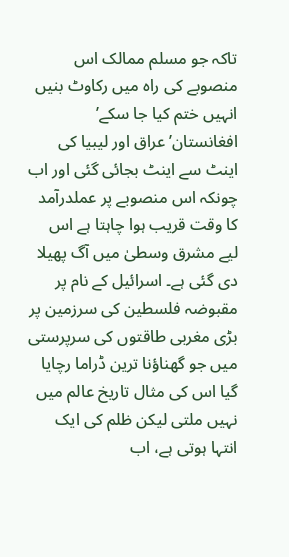تاکہ جو مسلم ممالک اس منصوبے کی راہ میں رکاوٹ بنیں انہیں ختم کیا جا سکے’ افغانستان’ عراق اور لیبیا کی اینٹ سے اینٹ بجائی گئی اور اب چونکہ اس منصوبے پر عملدرآمد کا وقت قریب ہوا چاہتا ہے اس لیے مشرق وسطیٰ میں آگ پھیلا دی گئی ہے۔ اسرائیل کے نام پر مقبوضہ فلسطین کی سرزمین پر بڑی مغربی طاقتوں کی سرپرستی میں جو گھناؤنا ترین ڈراما رچایا گیا اس کی مثال تاریخ عالم میں نہیں ملتی لیکن ظلم کی ایک انتہا ہوتی ہے، اب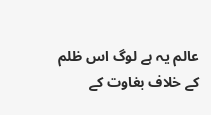عالم یہ ہے لوگ اس ظلم کے خلاف بغاوت کے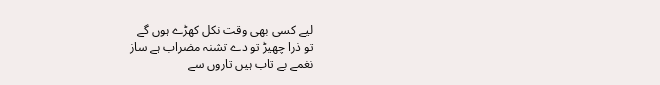لیے کسی بھی وقت نکل کھڑے ہوں گے
تو ذرا چھیڑ تو دے تشنہ مضراب ہے ساز
نغمے بے تاب ہیں تاروں سے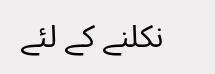نکلنے کے لئے